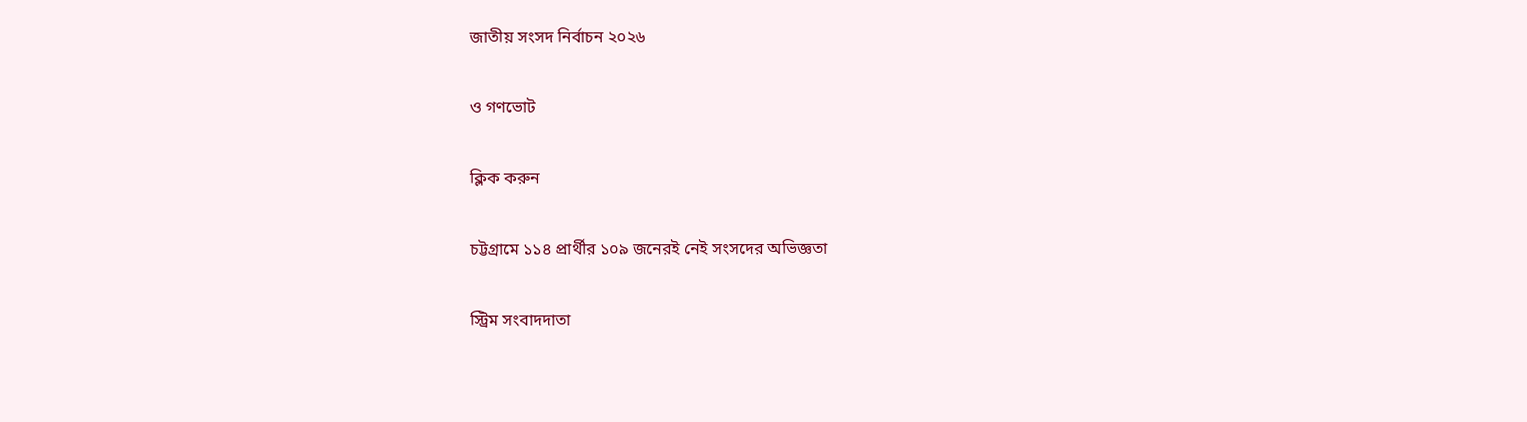জাতীয় সংসদ নির্বাচন ২০২৬

ও গণভোট

ক্লিক করুন

চট্টগ্রামে ১১৪ প্রার্থীর ১০৯ জনেরই নেই সংসদের অভিজ্ঞতা

স্ট্রিম সংবাদদাতা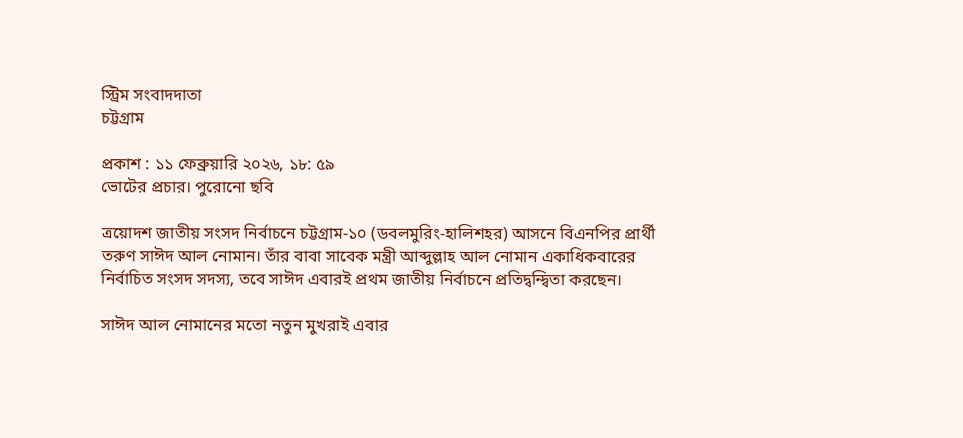স্ট্রিম সংবাদদাতা
চট্টগ্রাম

প্রকাশ : ১১ ফেব্রুয়ারি ২০২৬, ১৮: ৫৯
ভোটের প্রচার। পুরোনো ছবি

ত্রয়োদশ জাতীয় সংসদ নির্বাচনে চট্টগ্রাম-১০ (ডবলমুরিং-হালিশহর) আসনে বিএনপির প্রার্থী তরুণ সাঈদ আল নোমান। তাঁর বাবা সাবেক মন্ত্রী আব্দুল্লাহ আল নোমান একাধিকবারের নির্বাচিত সংসদ সদস্য, তবে সাঈদ এবারই প্রথম জাতীয় নির্বাচনে প্রতিদ্বন্দ্বিতা করছেন।

সাঈদ আল নোমানের মতো নতুন মুখরাই এবার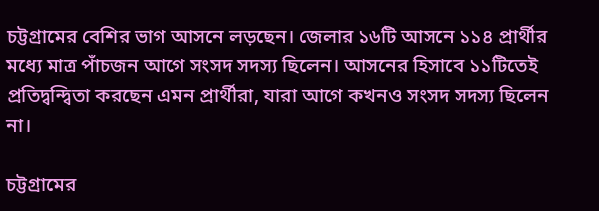চট্টগ্রামের বেশির ভাগ আসনে লড়ছেন। জেলার ১৬টি আসনে ১১৪ প্রার্থীর মধ্যে মাত্র পাঁচজন আগে সংসদ সদস্য ছিলেন। আসনের হিসাবে ১১টিতেই প্রতিদ্বন্দ্বিতা করছেন এমন প্রার্থীরা, যারা আগে কখনও সংসদ সদস্য ছিলেন না।

চট্টগ্রামের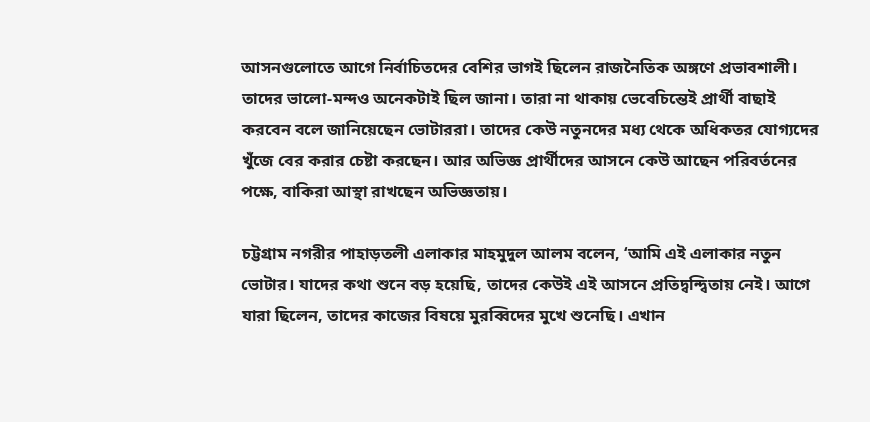আসনগুলোতে আগে নির্বাচিতদের বেশির ভাগই ছিলেন রাজনৈতিক অঙ্গণে প্রভাবশালী। তাদের ভালো-মন্দও অনেকটাই ছিল জানা। তারা না থাকায় ভেবেচিন্তেই প্রার্থী বাছাই করবেন বলে জানিয়েছেন ভোটাররা। তাদের কেউ নতুনদের মধ্য থেকে অধিকতর যোগ্যদের খুঁজে বের করার চেষ্টা করছেন। আর অভিজ্ঞ প্রার্থীদের আসনে কেউ আছেন পরিবর্তনের পক্ষে, বাকিরা আস্থা রাখছেন অভিজ্ঞতায়।

চট্টগ্রাম নগরীর পাহাড়তলী এলাকার মাহমুদুল আলম বলেন, ‘আমি এই এলাকার নতুন ভোটার। যাদের কথা শুনে বড় হয়েছি, তাদের কেউই এই আসনে প্রতিদ্বন্দ্বিতায় নেই। আগে যারা ছিলেন, তাদের কাজের বিষয়ে মুরব্বিদের মুখে শুনেছি। এখান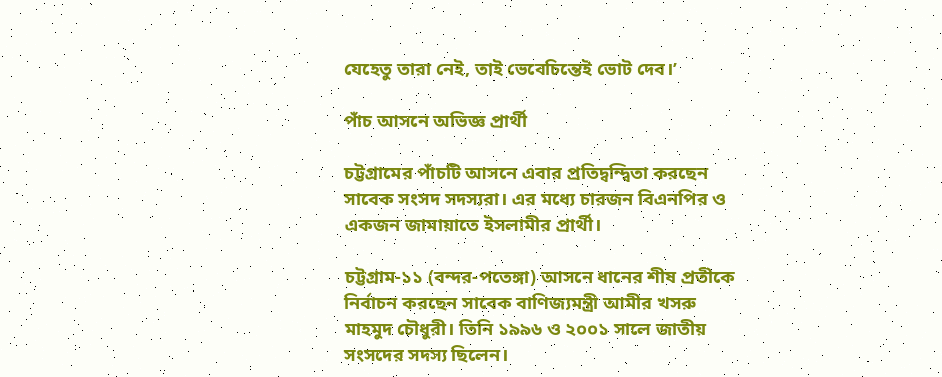যেহেতু তারা নেই, তাই ভেবেচিন্তেই ভোট দেব।’

পাঁচ আসনে অভিজ্ঞ প্রার্থী

চট্টগ্রামের পাঁচটি আসনে এবার প্রতিদ্বন্দ্বিতা করছেন সাবেক সংসদ সদস্যরা। এর মধ্যে চারজন বিএনপির ও একজন জামায়াতে ইসলামীর প্রার্থী।

চট্টগ্রাম-১১ (বন্দর-পতেঙ্গা) আসনে ধানের শীষ প্রতীকে নির্বাচন করছেন সাবেক বাণিজ্যমন্ত্রী আমীর খসরু মাহমুদ চৌধুরী। তিনি ১৯৯৬ ও ২০০১ সালে জাতীয় সংসদের সদস্য ছিলেন।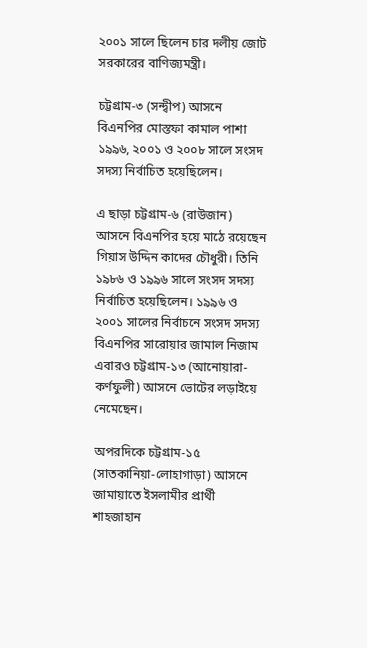২০০১ সালে ছিলেন চার দলীয় জোট সরকারের বাণিজ্যমন্ত্রী।

চট্টগ্রাম-৩ (সন্দ্বীপ) আসনে বিএনপির মোস্তফা কামাল পাশা ১৯৯৬, ২০০১ ও ২০০৮ সালে সংসদ সদস্য নির্বাচিত হয়েছিলেন।

এ ছাড়া চট্টগ্রাম-৬ (রাউজান) আসনে বিএনপির হয়ে মাঠে রয়েছেন গিয়াস উদ্দিন কাদের চৌধুরী। তিনি ১৯৮৬ ও ১৯৯৬ সালে সংসদ সদস্য নির্বাচিত হয়েছিলেন। ১৯৯৬ ও ২০০১ সালের নির্বাচনে সংসদ সদস্য বিএনপির সারোয়ার জামাল নিজাম এবারও চট্টগ্রাম-১৩ (আনোয়ারা-কর্ণফুলী) আসনে ভোটের লড়াইয়ে নেমেছেন।

অপরদিকে চট্টগ্রাম-১৫ (সাতকানিয়া-লোহাগাড়া) আসনে জামায়াতে ইসলামীর প্রার্থী শাহজাহান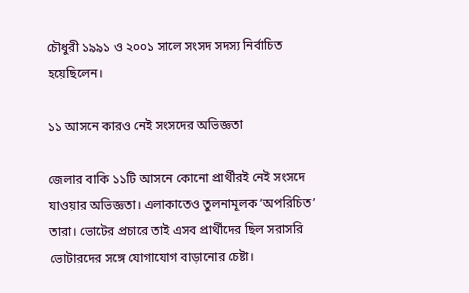চৌধুরী ১৯৯১ ও ২০০১ সালে সংসদ সদস্য নির্বাচিত হয়েছিলেন।

১১ আসনে কারও নেই সংসদের অভিজ্ঞতা

জেলার বাকি ১১টি আসনে কোনো প্রার্থীরই নেই সংসদে যাওয়ার অভিজ্ঞতা। এলাকাতেও তুলনামূলক ‘অপরিচিত’ তারা। ভোটের প্রচারে তাই এসব প্রার্থীদের ছিল সরাসরি ভোটারদের সঙ্গে যোগাযোগ বাড়ানোর চেষ্টা।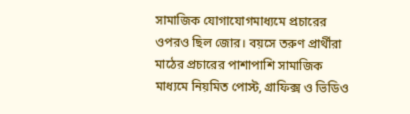সামাজিক যোগাযোগমাধ্যমে প্রচারের ওপরও ছিল জোর। বয়সে তরুণ প্রার্থীরা মাঠের প্রচারের পাশাপাশি সামাজিক মাধ্যমে নিয়মিত পোস্ট, গ্রাফিক্স ও ভিডিও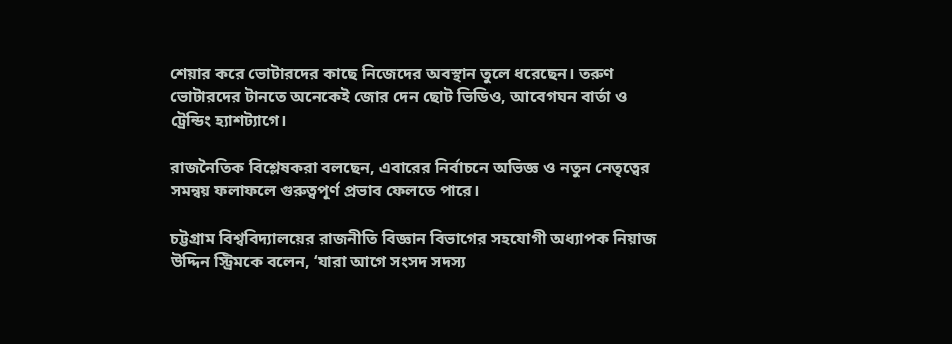শেয়ার করে ভোটারদের কাছে নিজেদের অবস্থান তুলে ধরেছেন। তরুণ ভোটারদের টানতে অনেকেই জোর দেন ছোট ভিডিও, আবেগঘন বার্তা ও ট্রেন্ডিং হ্যাশট্যাগে।

রাজনৈতিক বিশ্লেষকরা বলছেন, এবারের নির্বাচনে অভিজ্ঞ ও নতুন নেতৃত্বের সমন্বয় ফলাফলে গুরুত্বপূর্ণ প্রভাব ফেলতে পারে।

চট্টগ্রাম বিশ্ববিদ্যালয়ের রাজনীতি বিজ্ঞান বিভাগের সহযোগী অধ্যাপক নিয়াজ উদ্দিন স্ট্রিমকে বলেন, ‘যারা আগে সংসদ সদস্য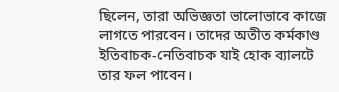ছিলেন, তারা অভিজ্ঞতা ভালোভাবে কাজে লাগতে পারবেন। তাদের অতীত কর্মকাণ্ড ইতিবাচক-নেতিবাচক যাই হোক ব্যালটে তার ফল পাবেন।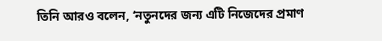তিনি আরও বলেন, ‘নতুনদের জন্য এটি নিজেদের প্রমাণ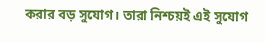করার বড় সুযোগ। তারা নিশ্চয়ই এই সুযোগ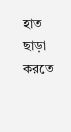হাত ছাড়া করতে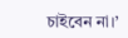চাইবেন না।’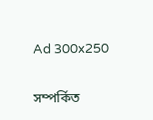Ad 300x250

সম্পর্কিত